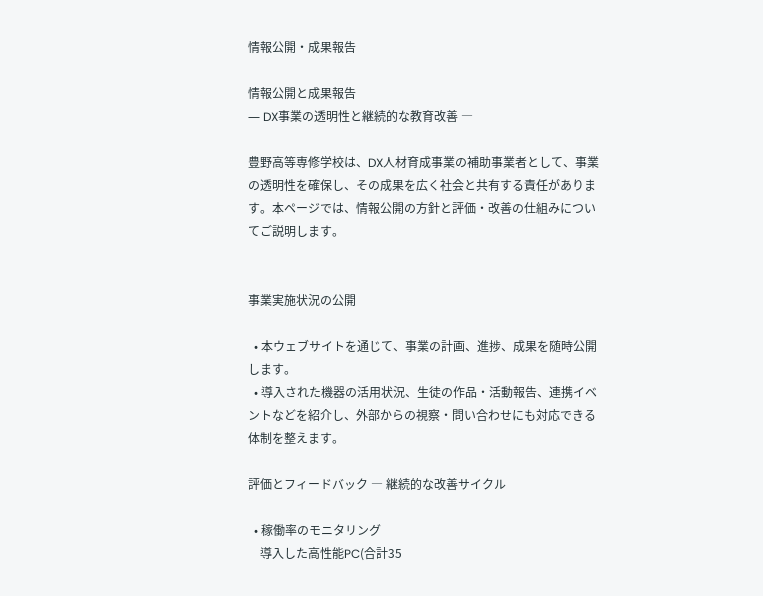情報公開・成果報告

情報公開と成果報告
― DX事業の透明性と継続的な教育改善 ―

豊野高等専修学校は、DX人材育成事業の補助事業者として、事業の透明性を確保し、その成果を広く社会と共有する責任があります。本ページでは、情報公開の方針と評価・改善の仕組みについてご説明します。


事業実施状況の公開

  • 本ウェブサイトを通じて、事業の計画、進捗、成果を随時公開します。
  • 導入された機器の活用状況、生徒の作品・活動報告、連携イベントなどを紹介し、外部からの視察・問い合わせにも対応できる体制を整えます。

評価とフィードバック ― 継続的な改善サイクル

  • 稼働率のモニタリング
    導入した高性能PC(合計35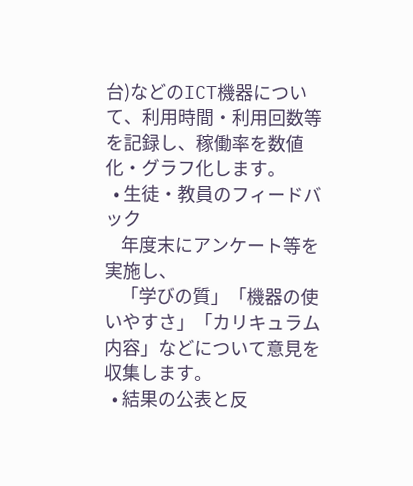台)などのICT機器について、利用時間・利用回数等を記録し、稼働率を数値化・グラフ化します。
  • 生徒・教員のフィードバック
    年度末にアンケート等を実施し、
    「学びの質」「機器の使いやすさ」「カリキュラム内容」などについて意見を収集します。
  • 結果の公表と反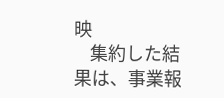映
    集約した結果は、事業報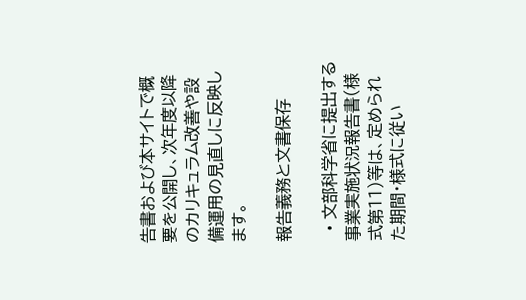告書および本サイトで概要を公開し、次年度以降のカリキュラム改善や設備運用の見直しに反映します。

報告義務と文書保存

  • 文部科学省に提出する事業実施状況報告書(様式第11)等は、定められた期間・様式に従い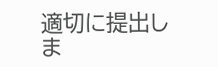適切に提出しま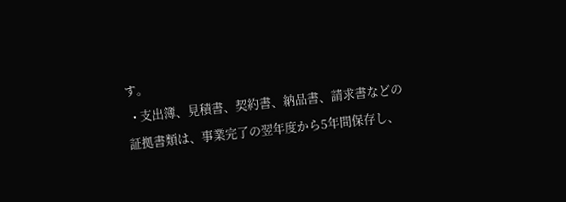す。
  • 支出簿、見積書、契約書、納品書、請求書などの証拠書類は、事業完了の翌年度から5年間保存し、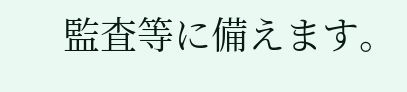監査等に備えます。